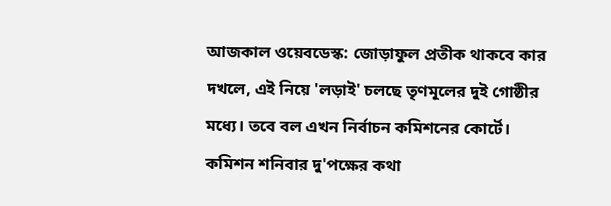আজকাল ওয়েবডেস্ক: জোড়াফুল প্রতীক থাকবে কার দখলে, এই নিয়ে 'লড়াই' চলছে তৃণমূলের দুই গোষ্ঠীর মধ্যে। তবে বল এখন নির্বাচন কমিশনের কোর্টে। কমিশন শনিবার দু'পক্ষের কথা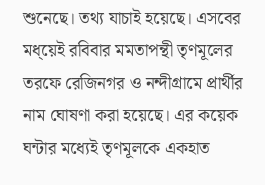শুনেছে। তথ্য যাচাই হয়েছে। এসবের মধ্য়েই রবিবার মমতাপন্থী তৃণমূলের তরফে রেজিনগর ও নন্দীগ্রামে প্রার্থীর নাম ঘোষণা করা হয়েছে। এর কয়েক ঘন্টার মধ্যেই তৃণমূলকে একহাত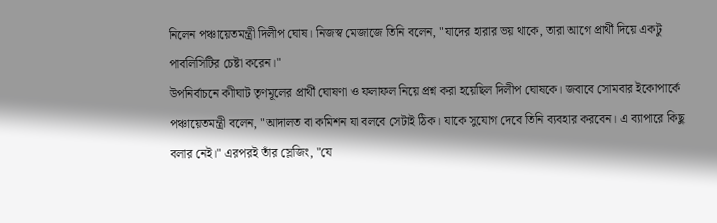নিলেন পঞ্চায়েতমন্ত্রী দিলীপ ঘোষ। নিজস্ব মেজাজে তিনি বলেন, "যাদের হারার ভয় থাকে, তারা আগে প্রার্থী দিয়ে একটু পাবলিসিটির চেষ্টা করেন।"
উপনির্বাচনে কাীঘাট তৃণমূলের প্রার্থী ঘোষণা ও ফলাফল নিয়ে প্রশ্ন করা হয়েছিল দিলীপ ঘোষকে। জবাবে সোমবার ইকোপার্কে পঞ্চায়েতমন্ত্রী বলেন, "আদালত বা কমিশন যা বলবে সেটাই ঠিক। যাকে সুযোগ দেবে তিনি ব্যবহার করবেন। এ ব্যাপারে কিছু বলার নেই।" এরপরই তাঁর স্লেজিং, "যে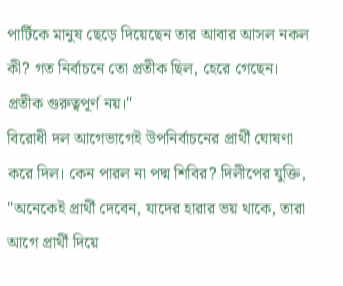পার্টিকে মানুষ ছেড়ে দিয়েছেন তার আবার আসল নকল কী? গত নির্বাচনে তো প্রতীক ছিল, হেরে গেছেন। প্রতীক গুরুত্বপূর্ণ নয়।"
বিরোধী দল আগেভাগেই উপনির্বাচনের প্রার্থী ঘোষণা করে দিল। কেন পারল না পদ্ম শিবির? দিলীপের যুক্তি, "অনেকেই প্রার্থী দেবেন, যাদের হারার ভয় থাকে, তারা আগে প্রার্থী দিয়ে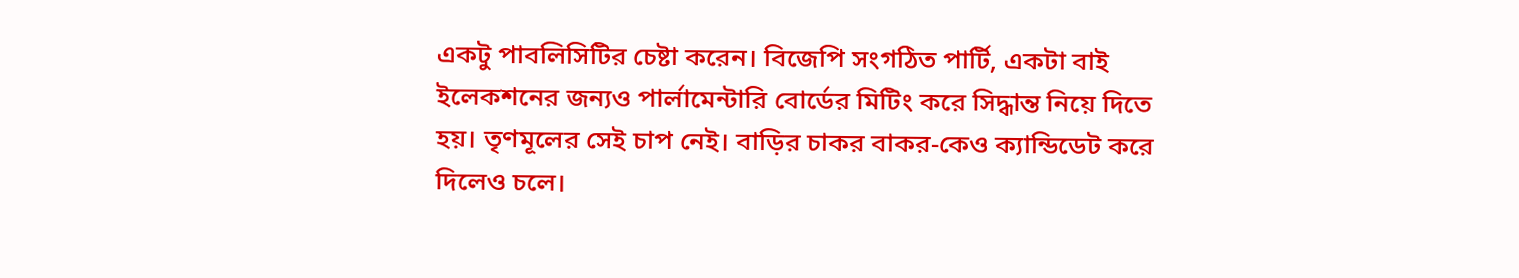একটু পাবলিসিটির চেষ্টা করেন। বিজেপি সংগঠিত পার্টি, একটা বাই ইলেকশনের জন্যও পার্লামেন্টারি বোর্ডের মিটিং করে সিদ্ধান্ত নিয়ে দিতে হয়। তৃণমূলের সেই চাপ নেই। বাড়ির চাকর বাকর-কেও ক্যান্ডিডেট করে দিলেও চলে।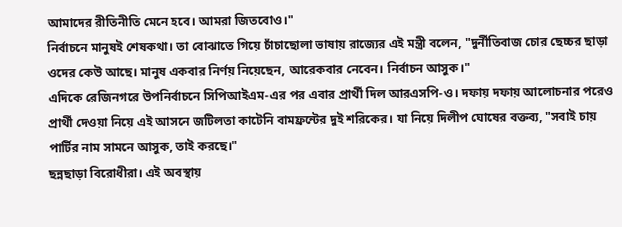আমাদের রীতিনীতি মেনে হবে। আমরা জিতবোও।"
নির্বাচনে মানুষই শেষকথা। তা বোঝাতে গিয়ে চাঁচাছোলা ভাষায় রাজ্যের এই মন্ত্রী বলেন, "দুর্নীতিবাজ চোর ছেচ্চর ছাড়া ওদের কেউ আছে। মানুষ একবার নির্ণয় নিয়েছেন, আরেকবার নেবেন। নির্বাচন আসুক।"
এদিকে রেজিনগরে উপনির্বাচনে সিপিআইএম-এর পর এবার প্রার্থী দিল আরএসপি-ও। দফায় দফায় আলোচনার পরেও প্রার্থী দেওয়া নিয়ে এই আসনে জটিলতা কাটেনি বামফ্রন্টের দুই শরিকের। যা নিয়ে দিলীপ ঘোষের বক্তব্য, "সবাই চায় পার্টির নাম সামনে আসুক, তাই করছে।"
ছন্নছাড়া বিরোধীরা। এই অবস্থায়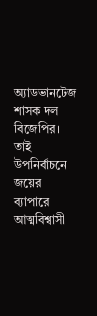অ্যাডভানটেজ শাসক দল বিজেপির। তাই উপনির্বাচনে জয়ের ব্যাপারে আত্মবিশ্বাসী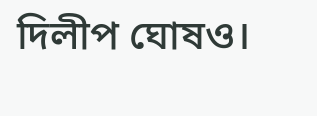দিলীপ ঘোষও।